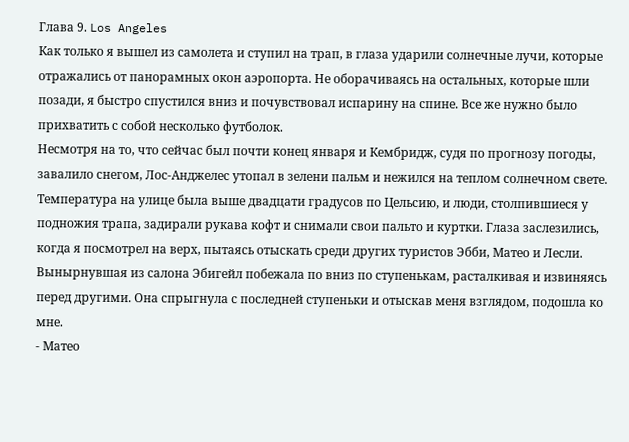Глава 9. Los Angeles
Как только я вышел из самолета и ступил на трап, в глаза ударили солнечные лучи, которые отражались от панорамных окон аэропорта. Не оборачиваясь на остальных, которые шли позади, я быстро спустился вниз и почувствовал испарину на спине. Все же нужно было прихватить с собой несколько футболок.
Несмотря на то, что сейчас был почти конец января и Кембридж, судя по прогнозу погоды, завалило снегом, Лос-Анджелес утопал в зелени пальм и нежился на теплом солнечном свете. Температура на улице была выше двадцати градусов по Цельсию, и люди, столпившиеся у подножия трапа, задирали рукава кофт и снимали свои пальто и куртки. Глаза заслезились, когда я посмотрел на верх, пытаясь отыскать среди других туристов Эбби, Матео и Лесли. Вынырнувшая из салона Эбигейл побежала по вниз по ступенькам, расталкивая и извиняясь перед другими. Она спрыгнула с последней ступеньки и отыскав меня взглядом, подошла ко мне.
- Матео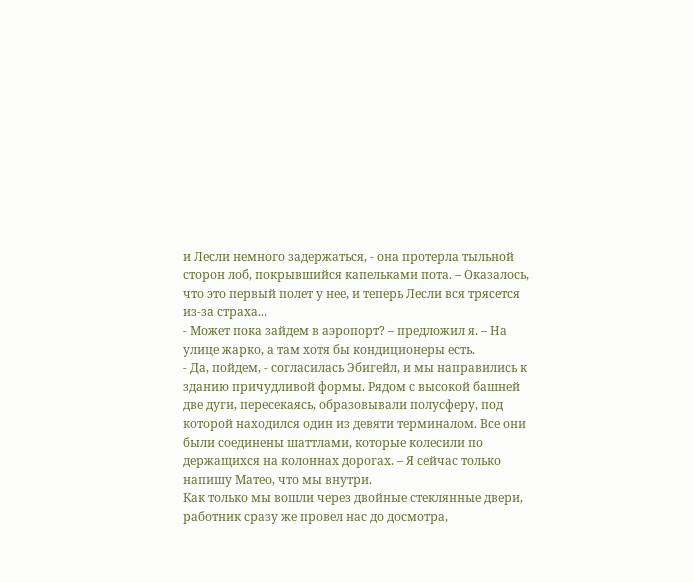и Лесли немного задержаться, - она протерла тыльной сторон лоб, покрывшийся капельками пота. – Оказалось, что это первый полет у нее, и теперь Лесли вся трясется из-за страха...
- Может пока зайдем в аэропорт? – предложил я. – На улице жарко, а там хотя бы кондиционеры есть.
- Да, пойдем, - согласилась Эбигейл, и мы направились к зданию причудливой формы. Рядом с высокой башней две дуги, пересекаясь, образовывали полусферу, под которой находился один из девяти терминалом. Все они были соединены шаттлами, которые колесили по держащихся на колоннах дорогах. – Я сейчас только напишу Матео, что мы внутри.
Как только мы вошли через двойные стеклянные двери, работник сразу же провел нас до досмотра,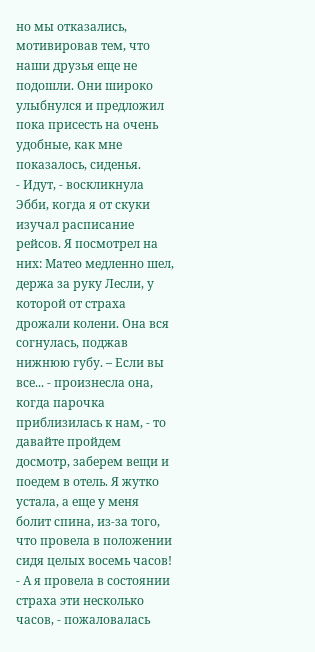но мы отказались, мотивировав тем, что наши друзья еще не подошли. Они широко улыбнулся и предложил пока присесть на очень удобные, как мне показалось, сиденья.
- Идут, - воскликнула Эбби, когда я от скуки изучал расписание рейсов. Я посмотрел на них: Матео медленно шел, держа за руку Лесли, у которой от страха дрожали колени. Она вся согнулась, поджав нижнюю губу. – Если вы все... - произнесла она, когда парочка приблизилась к нам, - то давайте пройдем досмотр, заберем вещи и поедем в отель. Я жутко устала, а еще у меня болит спина, из-за того, что провела в положении сидя целых восемь часов!
- А я провела в состоянии страха эти несколько часов, - пожаловалась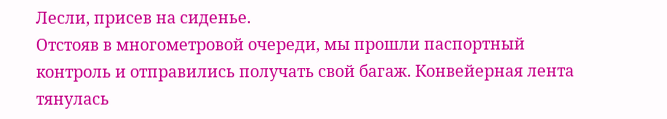Лесли, присев на сиденье.
Отстояв в многометровой очереди, мы прошли паспортный контроль и отправились получать свой багаж. Конвейерная лента тянулась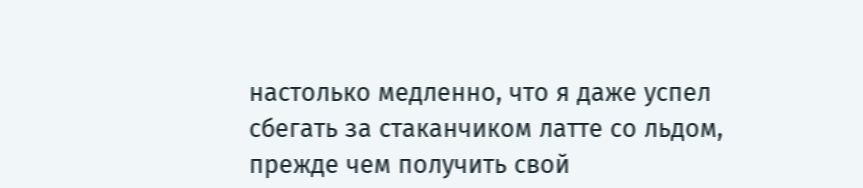настолько медленно, что я даже успел сбегать за стаканчиком латте со льдом, прежде чем получить свой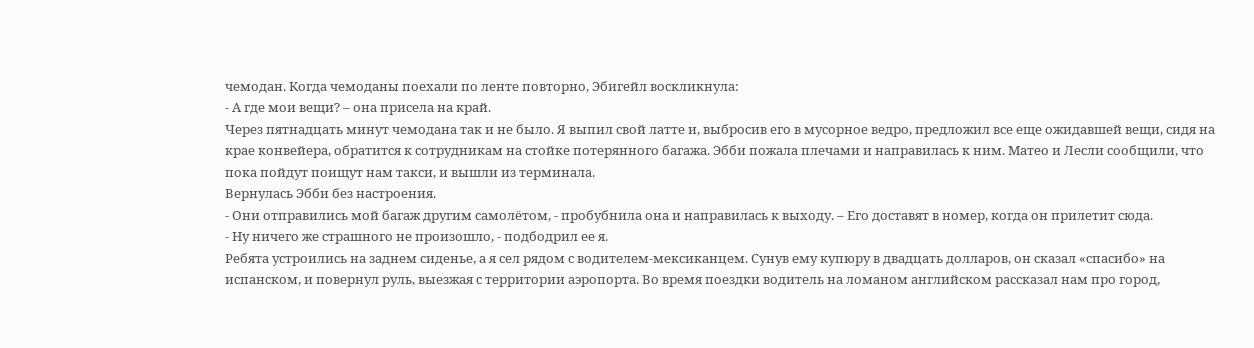чемодан. Когда чемоданы поехали по ленте повторно, Эбигейл воскликнула:
- А где мои вещи? – она присела на край.
Через пятнадцать минут чемодана так и не было. Я выпил свой латте и, выбросив его в мусорное ведро, предложил все еще ожидавшей вещи, сидя на крае конвейера, обратится к сотрудникам на стойке потерянного багажа. Эбби пожала плечами и направилась к ним. Матео и Лесли сообщили, что пока пойдут поищут нам такси, и вышли из терминала.
Вернулась Эбби без настроения.
- Они отправились мой багаж другим самолётом, - пробубнила она и направилась к выходу. – Его доставят в номер, когда он прилетит сюда.
- Ну ничего же страшного не произошло, - подбодрил ее я.
Ребята устроились на заднем сиденье, а я сел рядом с водителем-мексиканцем. Сунув ему купюру в двадцать долларов, он сказал «спасибо» на испанском, и повернул руль, выезжая с территории аэропорта. Во время поездки водитель на ломаном английском рассказал нам про город,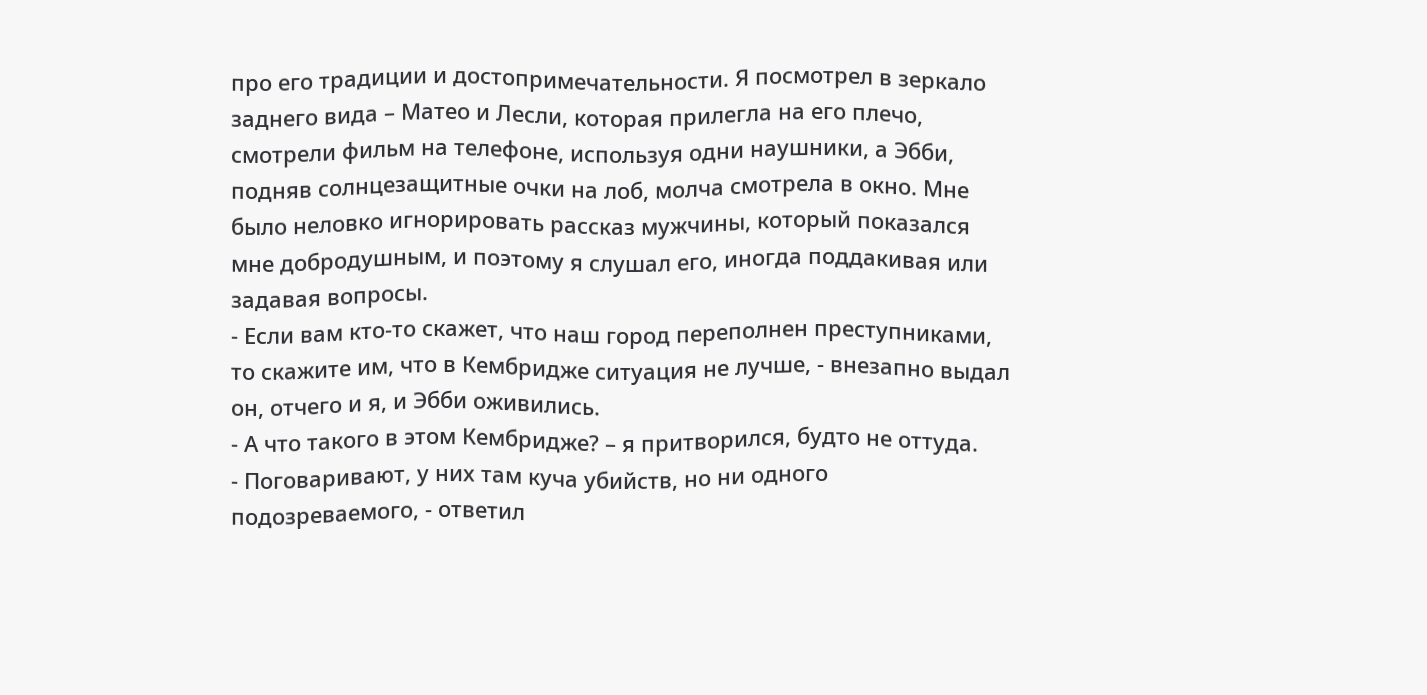про его традиции и достопримечательности. Я посмотрел в зеркало заднего вида – Матео и Лесли, которая прилегла на его плечо, смотрели фильм на телефоне, используя одни наушники, а Эбби, подняв солнцезащитные очки на лоб, молча смотрела в окно. Мне было неловко игнорировать рассказ мужчины, который показался мне добродушным, и поэтому я слушал его, иногда поддакивая или задавая вопросы.
- Если вам кто-то скажет, что наш город переполнен преступниками, то скажите им, что в Кембридже ситуация не лучше, - внезапно выдал он, отчего и я, и Эбби оживились.
- А что такого в этом Кембридже? – я притворился, будто не оттуда.
- Поговаривают, у них там куча убийств, но ни одного подозреваемого, - ответил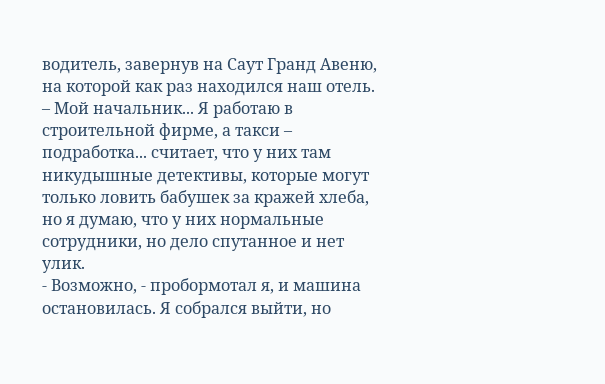водитель, завернув на Саут Гранд Авеню, на которой как раз находился наш отель. – Мой начальник... Я работаю в строительной фирме, а такси – подработка... считает, что у них там никудышные детективы, которые могут только ловить бабушек за кражей хлеба, но я думаю, что у них нормальные сотрудники, но дело спутанное и нет улик.
- Возможно, - пробормотал я, и машина остановилась. Я собрался выйти, но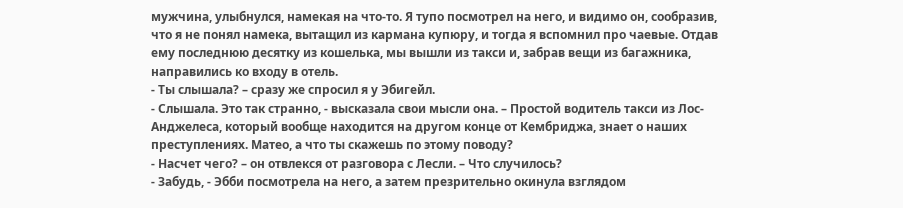мужчина, улыбнулся, намекая на что-то. Я тупо посмотрел на него, и видимо он, сообразив, что я не понял намека, вытащил из кармана купюру, и тогда я вспомнил про чаевые. Отдав ему последнюю десятку из кошелька, мы вышли из такси и, забрав вещи из багажника, направились ко входу в отель.
- Ты слышала? – сразу же спросил я у Эбигейл.
- Слышала. Это так странно, - высказала свои мысли она. – Простой водитель такси из Лос-Анджелеса, который вообще находится на другом конце от Кембриджа, знает о наших преступлениях. Матео, а что ты скажешь по этому поводу?
- Насчет чего? – он отвлекся от разговора с Лесли. – Что случилось?
- Забудь, - Эбби посмотрела на него, а затем презрительно окинула взглядом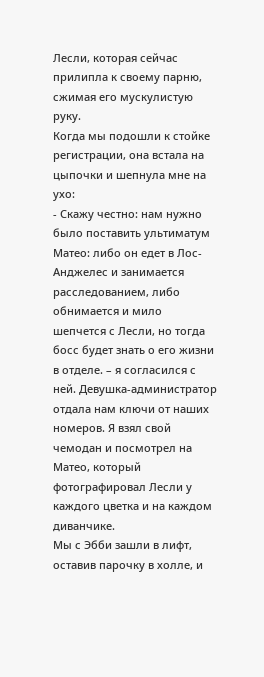Лесли, которая сейчас прилипла к своему парню, сжимая его мускулистую руку.
Когда мы подошли к стойке регистрации, она встала на цыпочки и шепнула мне на ухо:
- Скажу честно: нам нужно было поставить ультиматум Матео: либо он едет в Лос-Анджелес и занимается расследованием, либо обнимается и мило шепчется с Лесли, но тогда босс будет знать о его жизни в отделе. – я согласился с ней. Девушка-администратор отдала нам ключи от наших номеров. Я взял свой чемодан и посмотрел на Матео, который фотографировал Лесли у каждого цветка и на каждом диванчике.
Мы с Эбби зашли в лифт, оставив парочку в холле, и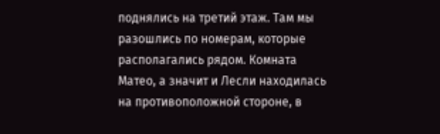поднялись на третий этаж. Там мы разошлись по номерам, которые располагались рядом. Комната Матео, а значит и Лесли находилась на противоположной стороне, в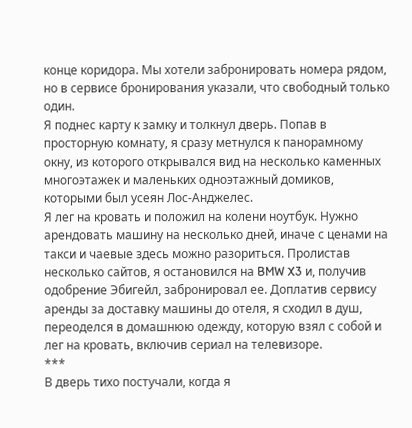конце коридора. Мы хотели забронировать номера рядом, но в сервисе бронирования указали, что свободный только один.
Я поднес карту к замку и толкнул дверь. Попав в просторную комнату, я сразу метнулся к панорамному окну, из которого открывался вид на несколько каменных многоэтажек и маленьких одноэтажный домиков, которыми был усеян Лос-Анджелес.
Я лег на кровать и положил на колени ноутбук. Нужно арендовать машину на несколько дней, иначе с ценами на такси и чаевые здесь можно разориться. Пролистав несколько сайтов, я остановился на BMW X3 и, получив одобрение Эбигейл, забронировал ее. Доплатив сервису аренды за доставку машины до отеля, я сходил в душ, переоделся в домашнюю одежду, которую взял с собой и лег на кровать, включив сериал на телевизоре.
***
В дверь тихо постучали, когда я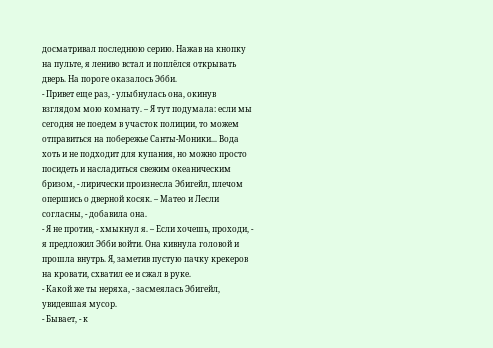досматривал последнюю серию. Нажав на кнопку на пульте, я лениво встал и поплёлся открывать дверь. На пороге оказалось Эбби.
- Привет еще раз, - улыбнулась она, окинув взглядом мою комнату. – Я тут подумала: если мы сегодня не поедем в участок полиции, то можем отправиться на побережье Санты-Моники... Вода хоть и не подходит для купания, но можно просто посидеть и насладиться свежим океаническим бризом, - лирически произнесла Эбигейл, плечом опершись о дверной косяк. – Матео и Лесли согласны, - добавила она.
- Я не против, - хмыкнул я. – Если хочешь, проходи, - я предложил Эбби войти. Она кивнула головой и прошла внутрь. Я, заметив пустую пачку крекеров на кровати, схватил ее и сжал в руке.
- Какой же ты неряха, - засмеялась Эбигейл, увидевшая мусор.
- Бывает, - к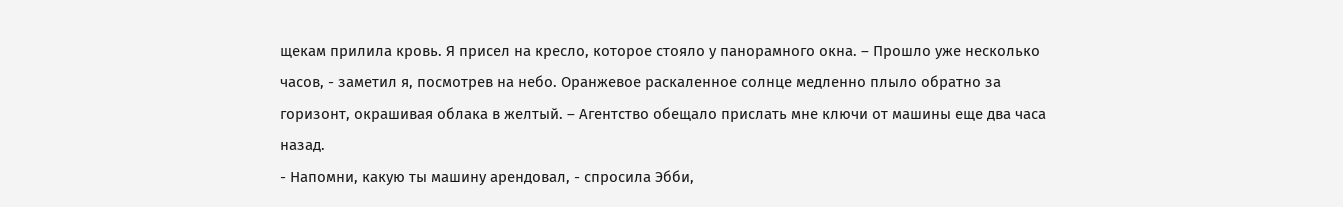щекам прилила кровь. Я присел на кресло, которое стояло у панорамного окна. – Прошло уже несколько часов, - заметил я, посмотрев на небо. Оранжевое раскаленное солнце медленно плыло обратно за горизонт, окрашивая облака в желтый. – Агентство обещало прислать мне ключи от машины еще два часа назад.
- Напомни, какую ты машину арендовал, - спросила Эбби,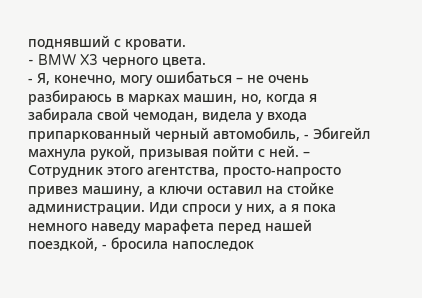поднявший с кровати.
- BMW X3 черного цвета.
- Я, конечно, могу ошибаться – не очень разбираюсь в марках машин, но, когда я забирала свой чемодан, видела у входа припаркованный черный автомобиль, - Эбигейл махнула рукой, призывая пойти с ней. – Сотрудник этого агентства, просто-напросто привез машину, а ключи оставил на стойке администрации. Иди спроси у них, а я пока немного наведу марафета перед нашей поездкой, - бросила напоследок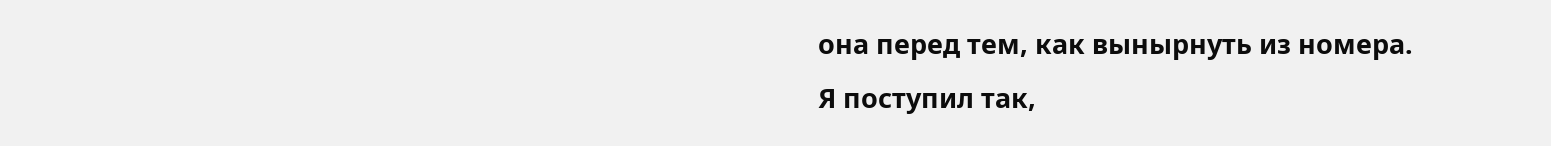она перед тем, как вынырнуть из номера.
Я поступил так,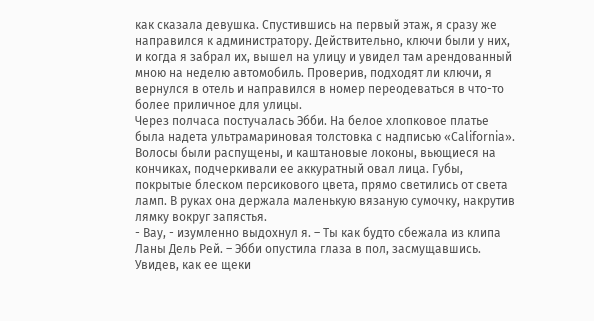как сказала девушка. Спустившись на первый этаж, я сразу же направился к администратору. Действительно, ключи были у них, и когда я забрал их, вышел на улицу и увидел там арендованный мною на неделю автомобиль. Проверив, подходят ли ключи, я вернулся в отель и направился в номер переодеваться в что-то более приличное для улицы.
Через полчаса постучалась Эбби. На белое хлопковое платье была надета ультрамариновая толстовка с надписью «California». Волосы были распущены, и каштановые локоны, вьющиеся на кончиках, подчеркивали ее аккуратный овал лица. Губы, покрытые блеском персикового цвета, прямо светились от света ламп. В руках она держала маленькую вязаную сумочку, накрутив лямку вокруг запястья.
- Вау, - изумленно выдохнул я. – Ты как будто сбежала из клипа Ланы Дель Рей. – Эбби опустила глаза в пол, засмущавшись. Увидев, как ее щеки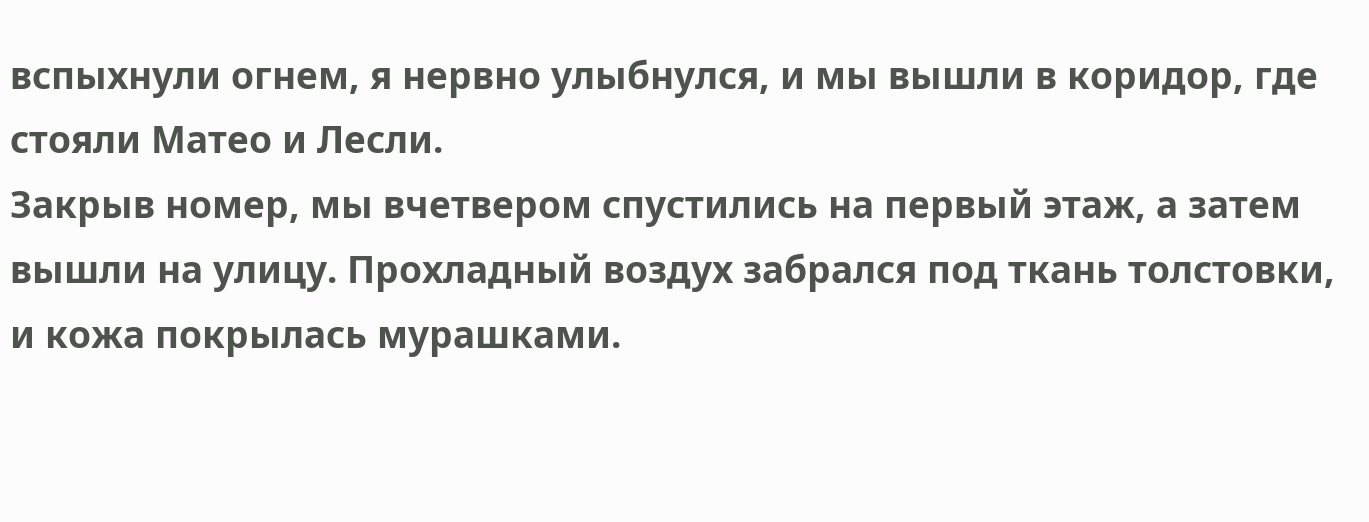вспыхнули огнем, я нервно улыбнулся, и мы вышли в коридор, где стояли Матео и Лесли.
Закрыв номер, мы вчетвером спустились на первый этаж, а затем вышли на улицу. Прохладный воздух забрался под ткань толстовки, и кожа покрылась мурашками.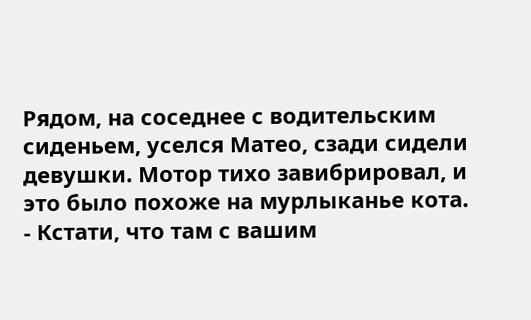Рядом, на соседнее с водительским сиденьем, уселся Матео, сзади сидели девушки. Мотор тихо завибрировал, и это было похоже на мурлыканье кота.
- Кстати, что там с вашим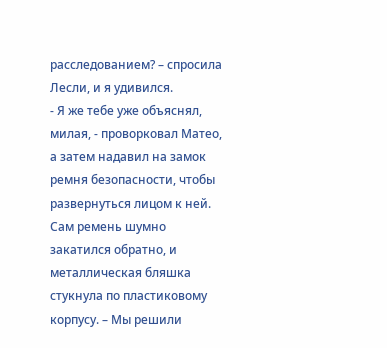расследованием? – спросила Лесли, и я удивился.
- Я же тебе уже объяснял, милая, - проворковал Матео, а затем надавил на замок ремня безопасности, чтобы развернуться лицом к ней. Сам ремень шумно закатился обратно, и металлическая бляшка стукнула по пластиковому корпусу. – Мы решили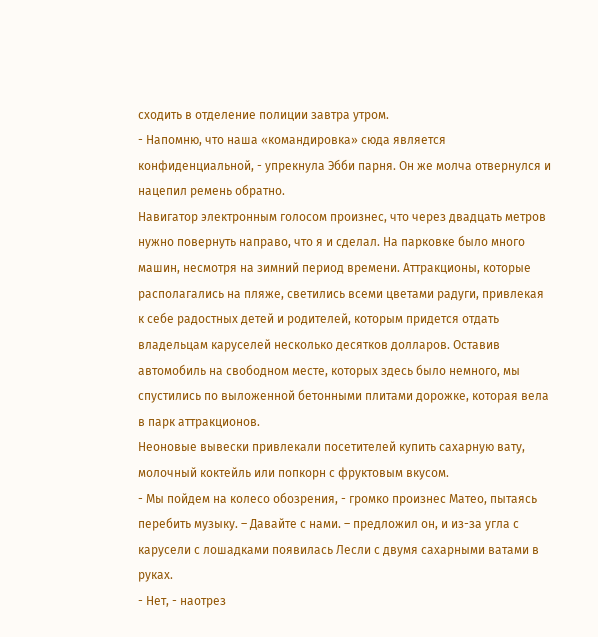сходить в отделение полиции завтра утром.
- Напомню, что наша «командировка» сюда является конфиденциальной, - упрекнула Эбби парня. Он же молча отвернулся и нацепил ремень обратно.
Навигатор электронным голосом произнес, что через двадцать метров нужно повернуть направо, что я и сделал. На парковке было много машин, несмотря на зимний период времени. Аттракционы, которые располагались на пляже, светились всеми цветами радуги, привлекая к себе радостных детей и родителей, которым придется отдать владельцам каруселей несколько десятков долларов. Оставив автомобиль на свободном месте, которых здесь было немного, мы спустились по выложенной бетонными плитами дорожке, которая вела в парк аттракционов.
Неоновые вывески привлекали посетителей купить сахарную вату, молочный коктейль или попкорн с фруктовым вкусом.
- Мы пойдем на колесо обозрения, - громко произнес Матео, пытаясь перебить музыку. – Давайте с нами. – предложил он, и из-за угла с карусели с лошадками появилась Лесли с двумя сахарными ватами в руках.
- Нет, - наотрез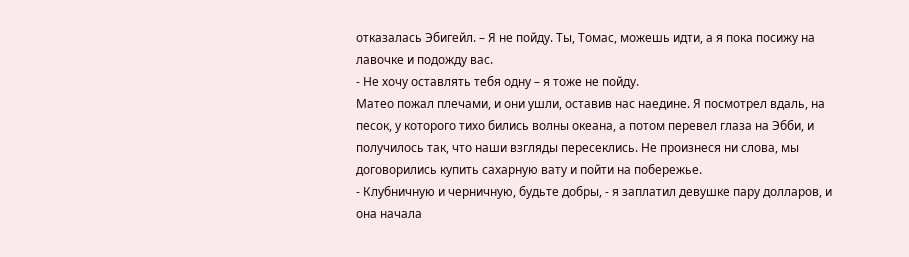отказалась Эбигейл. – Я не пойду. Ты, Томас, можешь идти, а я пока посижу на лавочке и подожду вас.
- Не хочу оставлять тебя одну – я тоже не пойду.
Матео пожал плечами, и они ушли, оставив нас наедине. Я посмотрел вдаль, на песок, у которого тихо бились волны океана, а потом перевел глаза на Эбби, и получилось так, что наши взгляды пересеклись. Не произнеся ни слова, мы договорились купить сахарную вату и пойти на побережье.
- Клубничную и черничную, будьте добры, - я заплатил девушке пару долларов, и она начала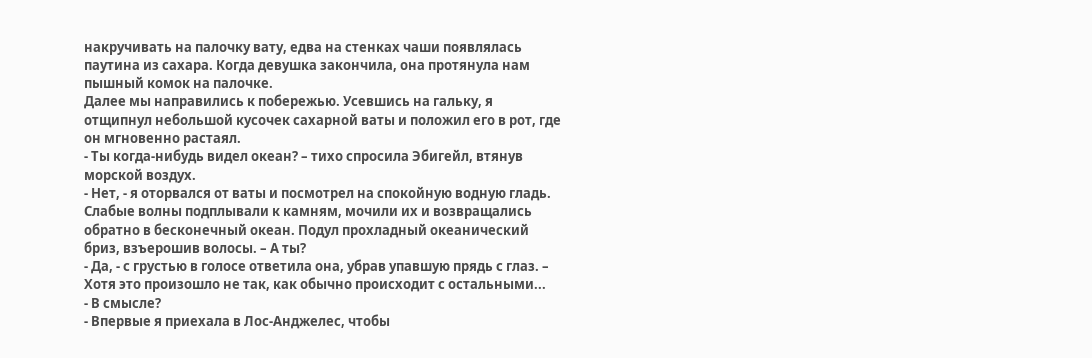накручивать на палочку вату, едва на стенках чаши появлялась паутина из сахара. Когда девушка закончила, она протянула нам пышный комок на палочке.
Далее мы направились к побережью. Усевшись на гальку, я отщипнул небольшой кусочек сахарной ваты и положил его в рот, где он мгновенно растаял.
- Ты когда-нибудь видел океан? – тихо спросила Эбигейл, втянув морской воздух.
- Нет, - я оторвался от ваты и посмотрел на спокойную водную гладь. Слабые волны подплывали к камням, мочили их и возвращались обратно в бесконечный океан. Подул прохладный океанический бриз, взъерошив волосы. – А ты?
- Да, - с грустью в голосе ответила она, убрав упавшую прядь с глаз. – Хотя это произошло не так, как обычно происходит с остальными...
- В смысле?
- Впервые я приехала в Лос-Анджелес, чтобы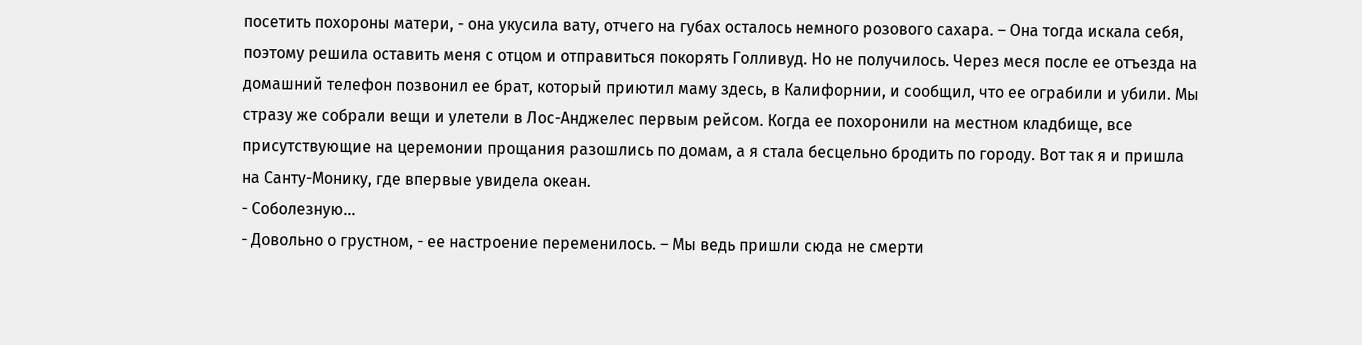посетить похороны матери, - она укусила вату, отчего на губах осталось немного розового сахара. – Она тогда искала себя, поэтому решила оставить меня с отцом и отправиться покорять Голливуд. Но не получилось. Через меся после ее отъезда на домашний телефон позвонил ее брат, который приютил маму здесь, в Калифорнии, и сообщил, что ее ограбили и убили. Мы стразу же собрали вещи и улетели в Лос-Анджелес первым рейсом. Когда ее похоронили на местном кладбище, все присутствующие на церемонии прощания разошлись по домам, а я стала бесцельно бродить по городу. Вот так я и пришла на Санту-Монику, где впервые увидела океан.
- Соболезную...
- Довольно о грустном, - ее настроение переменилось. – Мы ведь пришли сюда не смерти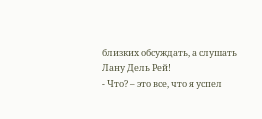близких обсуждать, а слушать Лану Дель Рей!
- Что? – это все, что я успел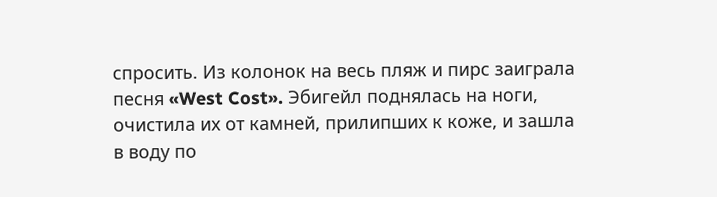спросить. Из колонок на весь пляж и пирс заиграла песня «West Cost». Эбигейл поднялась на ноги, очистила их от камней, прилипших к коже, и зашла в воду по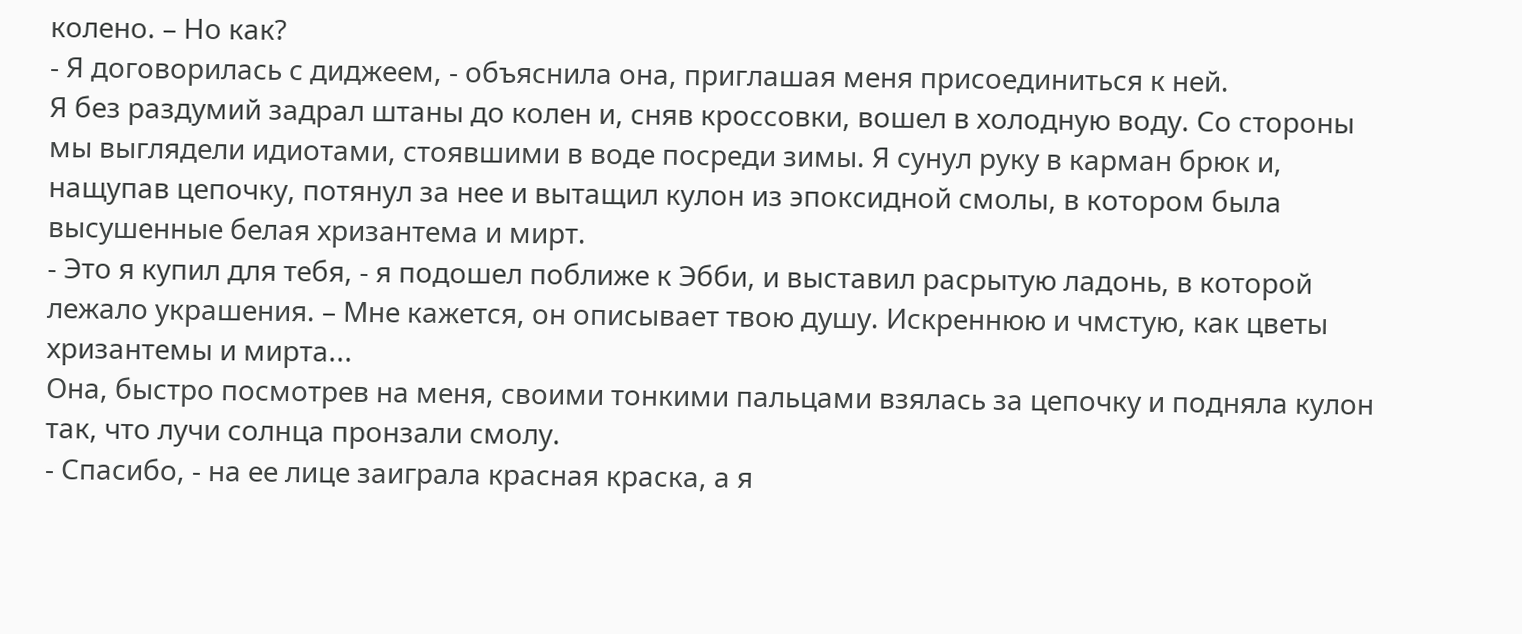колено. – Но как?
- Я договорилась с диджеем, - объяснила она, приглашая меня присоединиться к ней.
Я без раздумий задрал штаны до колен и, сняв кроссовки, вошел в холодную воду. Со стороны мы выглядели идиотами, стоявшими в воде посреди зимы. Я сунул руку в карман брюк и, нащупав цепочку, потянул за нее и вытащил кулон из эпоксидной смолы, в котором была высушенные белая хризантема и мирт.
- Это я купил для тебя, - я подошел поближе к Эбби, и выставил расрытую ладонь, в которой лежало украшения. – Мне кажется, он описывает твою душу. Искреннюю и чмстую, как цветы хризантемы и мирта...
Она, быстро посмотрев на меня, своими тонкими пальцами взялась за цепочку и подняла кулон так, что лучи солнца пронзали смолу.
- Спасибо, - на ее лице заиграла красная краска, а я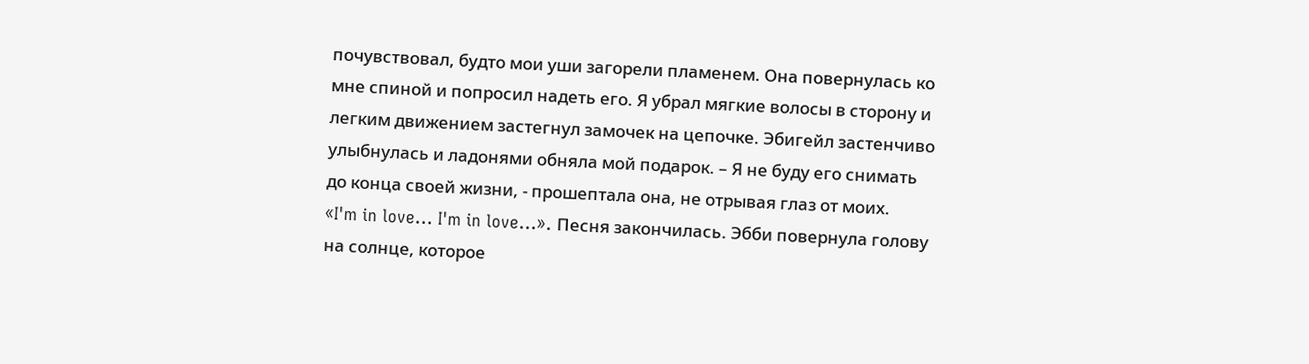почувствовал, будто мои уши загорели пламенем. Она повернулась ко мне спиной и попросил надеть его. Я убрал мягкие волосы в сторону и легким движением застегнул замочек на цепочке. Эбигейл застенчиво улыбнулась и ладонями обняла мой подарок. – Я не буду его снимать до конца своей жизни, - прошептала она, не отрывая глаз от моих.
«I'm in love... I'm in love...». Песня закончилась. Эбби повернула голову на солнце, которое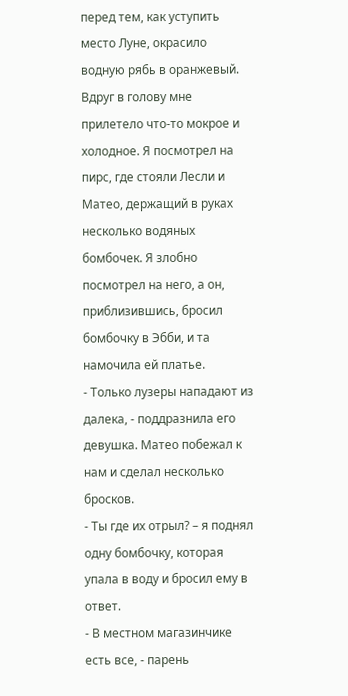перед тем, как уступить место Луне, окрасило водную рябь в оранжевый. Вдруг в голову мне прилетело что-то мокрое и холодное. Я посмотрел на пирс, где стояли Лесли и Матео, держащий в руках несколько водяных бомбочек. Я злобно посмотрел на него, а он, приблизившись, бросил бомбочку в Эбби, и та намочила ей платье.
- Только лузеры нападают из далека, - поддразнила его девушка. Матео побежал к нам и сделал несколько бросков.
- Ты где их отрыл? – я поднял одну бомбочку, которая упала в воду и бросил ему в ответ.
- В местном магазинчике есть все, - парень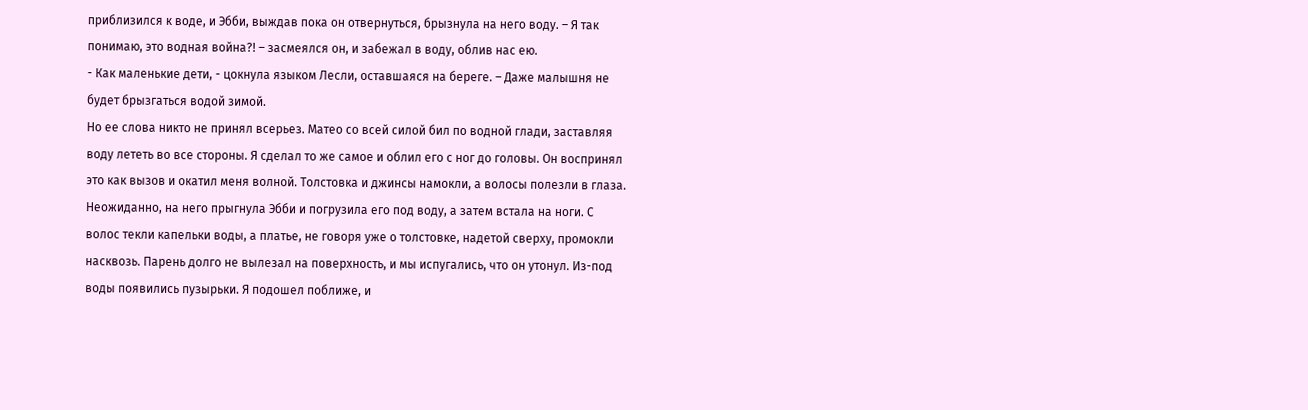приблизился к воде, и Эбби, выждав пока он отвернуться, брызнула на него воду. – Я так понимаю, это водная война?! – засмеялся он, и забежал в воду, облив нас ею.
- Как маленькие дети, - цокнула языком Лесли, оставшаяся на береге. – Даже малышня не будет брызгаться водой зимой.
Но ее слова никто не принял всерьез. Матео со всей силой бил по водной глади, заставляя воду лететь во все стороны. Я сделал то же самое и облил его с ног до головы. Он воспринял это как вызов и окатил меня волной. Толстовка и джинсы намокли, а волосы полезли в глаза. Неожиданно, на него прыгнула Эбби и погрузила его под воду, а затем встала на ноги. С волос текли капельки воды, а платье, не говоря уже о толстовке, надетой сверху, промокли насквозь. Парень долго не вылезал на поверхность, и мы испугались, что он утонул. Из-под воды появились пузырьки. Я подошел поближе, и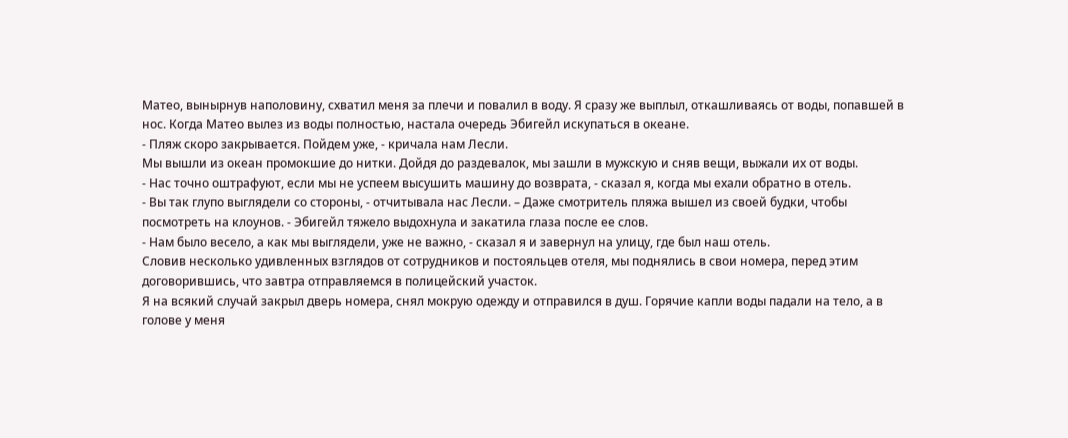Матео, вынырнув наполовину, схватил меня за плечи и повалил в воду. Я сразу же выплыл, откашливаясь от воды, попавшей в нос. Когда Матео вылез из воды полностью, настала очередь Эбигейл искупаться в океане.
- Пляж скоро закрывается. Пойдем уже, - кричала нам Лесли.
Мы вышли из океан промокшие до нитки. Дойдя до раздевалок, мы зашли в мужскую и сняв вещи, выжали их от воды.
- Нас точно оштрафуют, если мы не успеем высушить машину до возврата, - сказал я, когда мы ехали обратно в отель.
- Вы так глупо выглядели со стороны, - отчитывала нас Лесли. – Даже смотритель пляжа вышел из своей будки, чтобы посмотреть на клоунов. - Эбигейл тяжело выдохнула и закатила глаза после ее слов.
- Нам было весело, а как мы выглядели, уже не важно, - сказал я и завернул на улицу, где был наш отель.
Словив несколько удивленных взглядов от сотрудников и постояльцев отеля, мы поднялись в свои номера, перед этим договорившись, что завтра отправляемся в полицейский участок.
Я на всякий случай закрыл дверь номера, снял мокрую одежду и отправился в душ. Горячие капли воды падали на тело, а в голове у меня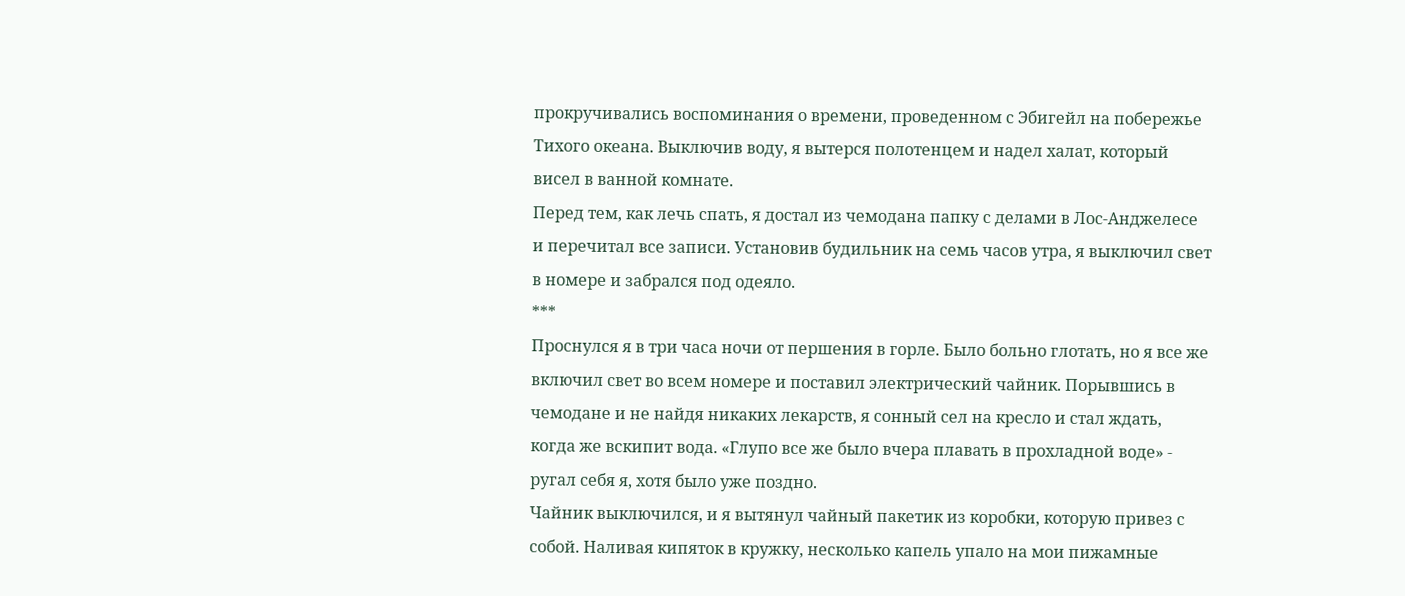прокручивались воспоминания о времени, проведенном с Эбигейл на побережье Тихого океана. Выключив воду, я вытерся полотенцем и надел халат, который висел в ванной комнате.
Перед тем, как лечь спать, я достал из чемодана папку с делами в Лос-Анджелесе и перечитал все записи. Установив будильник на семь часов утра, я выключил свет в номере и забрался под одеяло.
***
Проснулся я в три часа ночи от першения в горле. Было больно глотать, но я все же включил свет во всем номере и поставил электрический чайник. Порывшись в чемодане и не найдя никаких лекарств, я сонный сел на кресло и стал ждать, когда же вскипит вода. «Глупо все же было вчера плавать в прохладной воде» - ругал себя я, хотя было уже поздно.
Чайник выключился, и я вытянул чайный пакетик из коробки, которую привез с собой. Наливая кипяток в кружку, несколько капель упало на мои пижамные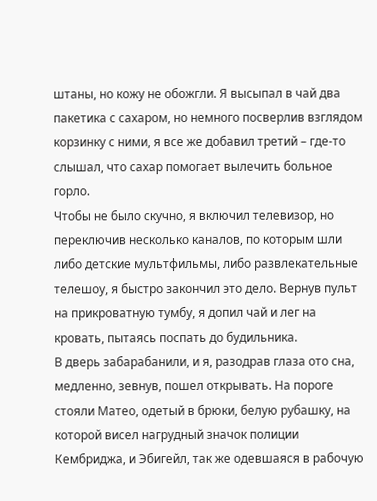штаны, но кожу не обожгли. Я высыпал в чай два пакетика с сахаром, но немного посверлив взглядом корзинку с ними, я все же добавил третий – где-то слышал, что сахар помогает вылечить больное горло.
Чтобы не было скучно, я включил телевизор, но переключив несколько каналов, по которым шли либо детские мультфильмы, либо развлекательные телешоу, я быстро закончил это дело. Вернув пульт на прикроватную тумбу, я допил чай и лег на кровать, пытаясь поспать до будильника.
В дверь забарабанили, и я, разодрав глаза ото сна, медленно, зевнув, пошел открывать. На пороге стояли Матео, одетый в брюки, белую рубашку, на которой висел нагрудный значок полиции Кембриджа, и Эбигейл, так же одевшаяся в рабочую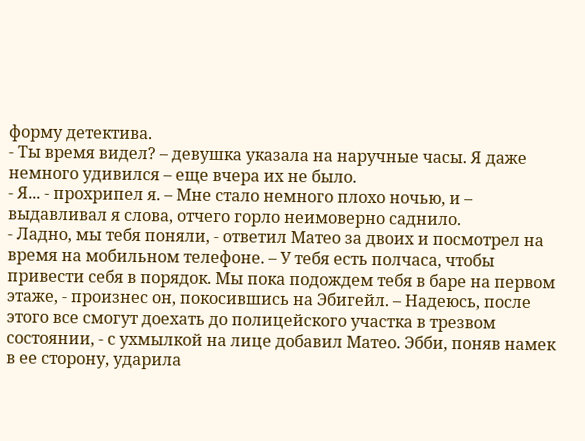форму детектива.
- Ты время видел? – девушка указала на наручные часы. Я даже немного удивился – еще вчера их не было.
- Я... - прохрипел я. – Мне стало немного плохо ночью, и – выдавливал я слова, отчего горло неимоверно саднило.
- Ладно, мы тебя поняли, - ответил Матео за двоих и посмотрел на время на мобильном телефоне. – У тебя есть полчаса, чтобы привести себя в порядок. Мы пока подождем тебя в баре на первом этаже, - произнес он, покосившись на Эбигейл. – Надеюсь, после этого все смогут доехать до полицейского участка в трезвом состоянии, - с ухмылкой на лице добавил Матео. Эбби, поняв намек в ее сторону, ударила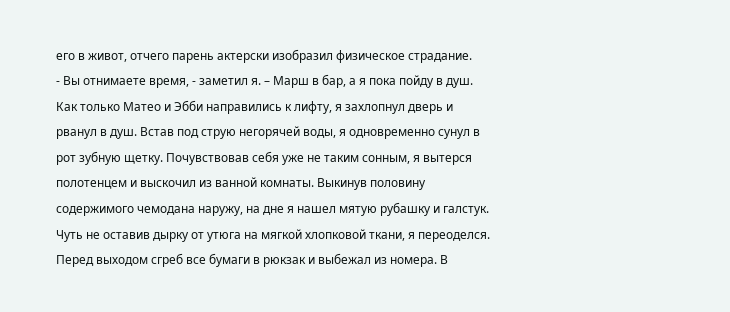его в живот, отчего парень актерски изобразил физическое страдание.
- Вы отнимаете время, - заметил я. – Марш в бар, а я пока пойду в душ.
Как только Матео и Эбби направились к лифту, я захлопнул дверь и рванул в душ. Встав под струю негорячей воды, я одновременно сунул в рот зубную щетку. Почувствовав себя уже не таким сонным, я вытерся полотенцем и выскочил из ванной комнаты. Выкинув половину содержимого чемодана наружу, на дне я нашел мятую рубашку и галстук. Чуть не оставив дырку от утюга на мягкой хлопковой ткани, я переоделся. Перед выходом сгреб все бумаги в рюкзак и выбежал из номера. В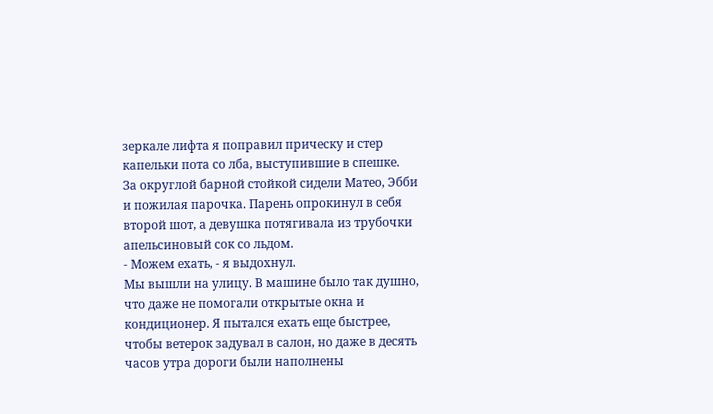зеркале лифта я поправил прическу и стер капельки пота со лба, выступившие в спешке.
За округлой барной стойкой сидели Матео, Эбби и пожилая парочка. Парень опрокинул в себя второй шот, а девушка потягивала из трубочки апельсиновый сок со льдом.
- Можем ехать, - я выдохнул.
Мы вышли на улицу. В машине было так душно, что даже не помогали открытые окна и кондиционер. Я пытался ехать еще быстрее, чтобы ветерок задувал в салон, но даже в десять часов утра дороги были наполнены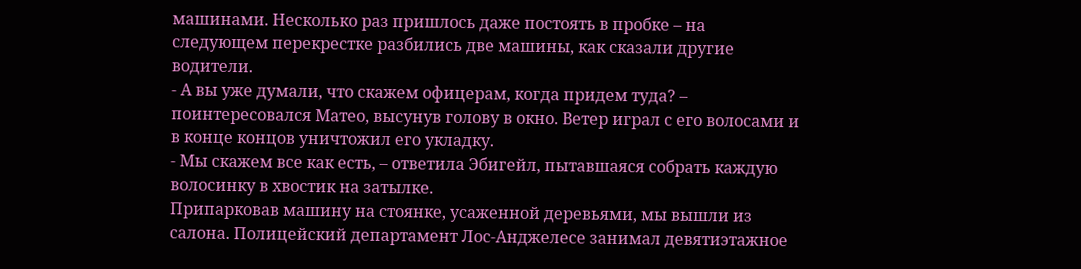машинами. Несколько раз пришлось даже постоять в пробке – на следующем перекрестке разбились две машины, как сказали другие водители.
- А вы уже думали, что скажем офицерам, когда придем туда? – поинтересовался Матео, высунув голову в окно. Ветер играл с его волосами и в конце концов уничтожил его укладку.
- Мы скажем все как есть, – ответила Эбигейл, пытавшаяся собрать каждую волосинку в хвостик на затылке.
Припарковав машину на стоянке, усаженной деревьями, мы вышли из салона. Полицейский департамент Лос-Анджелесе занимал девятиэтажное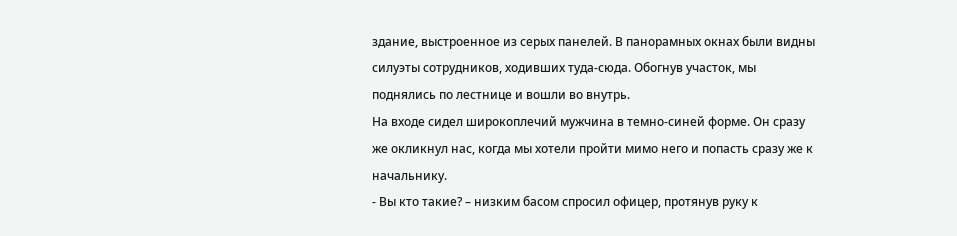здание, выстроенное из серых панелей. В панорамных окнах были видны силуэты сотрудников, ходивших туда-сюда. Обогнув участок, мы поднялись по лестнице и вошли во внутрь.
На входе сидел широкоплечий мужчина в темно-синей форме. Он сразу же окликнул нас, когда мы хотели пройти мимо него и попасть сразу же к начальнику.
- Вы кто такие? – низким басом спросил офицер, протянув руку к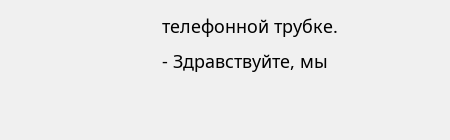телефонной трубке.
- Здравствуйте, мы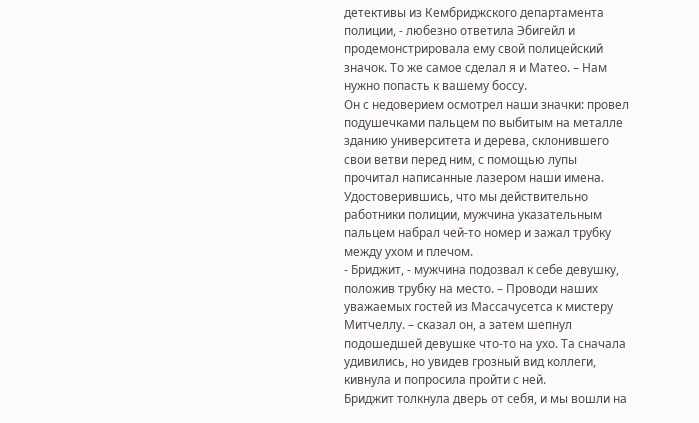детективы из Кембриджского департамента полиции, - любезно ответила Эбигейл и продемонстрировала ему свой полицейский значок. То же самое сделал я и Матео. – Нам нужно попасть к вашему боссу.
Он с недоверием осмотрел наши значки: провел подушечками пальцем по выбитым на металле зданию университета и дерева, склонившего свои ветви перед ним, с помощью лупы прочитал написанные лазером наши имена. Удостоверившись, что мы действительно работники полиции, мужчина указательным пальцем набрал чей-то номер и зажал трубку между ухом и плечом.
- Бриджит, - мужчина подозвал к себе девушку, положив трубку на место. – Проводи наших уважаемых гостей из Массачусетса к мистеру Митчеллу. – сказал он, а затем шепнул подошедшей девушке что-то на ухо. Та сначала удивились, но увидев грозный вид коллеги, кивнула и попросила пройти с ней.
Бриджит толкнула дверь от себя, и мы вошли на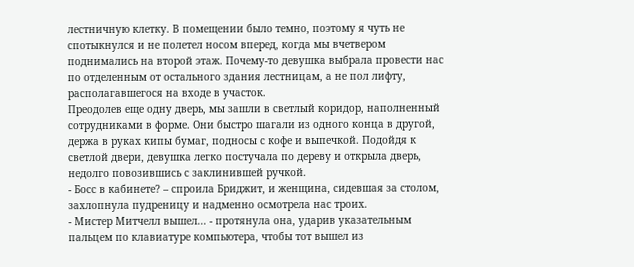лестничную клетку. В помещении было темно, поэтому я чуть не спотыкнулся и не полетел носом вперед, когда мы вчетвером поднимались на второй этаж. Почему-то девушка выбрала провести нас по отделенным от остального здания лестницам, а не пол лифту, располагавшегося на входе в участок.
Преодолев еще одну дверь, мы зашли в светлый коридор, наполненный сотрудниками в форме. Они быстро шагали из одного конца в другой, держа в руках кипы бумаг, подносы с кофе и выпечкой. Подойдя к светлой двери, девушка легко постучала по дереву и открыла дверь, недолго повозившись с заклинившей ручкой.
- Босс в кабинете? – спроила Бриджит, и женщина, сидевшая за столом, захлопнула пудреницу и надменно осмотрела нас троих.
- Мистер Митчелл вышел... - протянула она, ударив указательным пальцем по клавиатуре компьютера, чтобы тот вышел из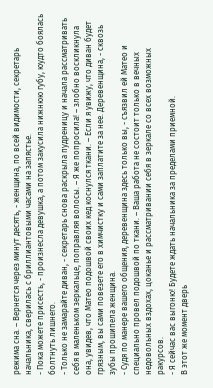режима сна. – Вернется через минут десять, - женщина, по всей видимости, секретарь начальника, сверилась с бриллиантовыми часами на запястье.
- Пока можете присесть, - произнесла девушка, а потом закусила нижнюю губу, юудто боялась болтнуть лишнего.
- Только не замарайте диван, - секретарь снова раскрыла пудреницу и начала рассматривать себя в маленьком зеркальце, поправляя волосы. – Я же попросила! – злобно воскликнула она, увидев, что Матео подошвой своих кед коснулся ткани. – Если я увижу, что диван будет грязным, вы сами повезете его в химчистку и сами заплатите за нее. Деревенщина, - сквозь зубы прошипела женщина.
- Судя по манере вашего общения, деревенщина здесь только вы, - съязвил ей Матео и специально провел подошвой по ткани. – Ваша работа не состоит только в вечных недовольных вздохах, цоканье и рассматривании себя в зеркале со всех возможных ракурсов.
- Я сейчас вас выгоню! Будете ждать начальника за пределами приемной.
В этот же момент дверь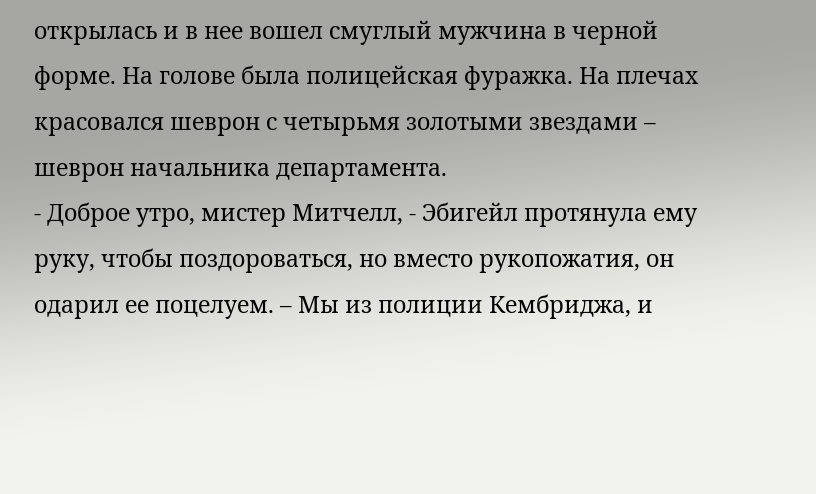открылась и в нее вошел смуглый мужчина в черной форме. На голове была полицейская фуражка. На плечах красовался шеврон с четырьмя золотыми звездами – шеврон начальника департамента.
- Доброе утро, мистер Митчелл, - Эбигейл протянула ему руку, чтобы поздороваться, но вместо рукопожатия, он одарил ее поцелуем. – Мы из полиции Кембриджа, и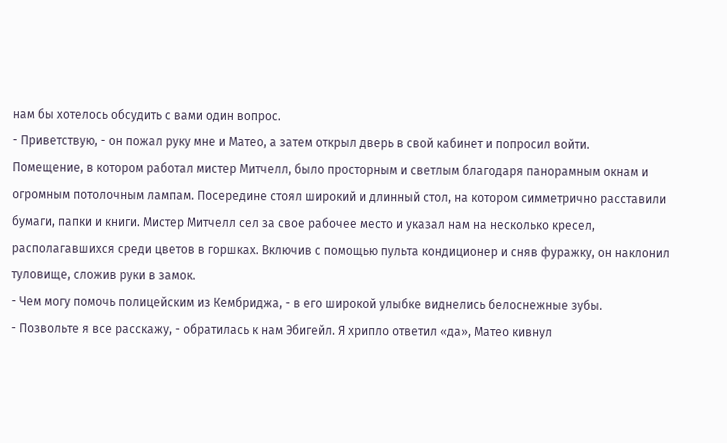нам бы хотелось обсудить с вами один вопрос.
- Приветствую, - он пожал руку мне и Матео, а затем открыл дверь в свой кабинет и попросил войти.
Помещение, в котором работал мистер Митчелл, было просторным и светлым благодаря панорамным окнам и огромным потолочным лампам. Посередине стоял широкий и длинный стол, на котором симметрично расставили бумаги, папки и книги. Мистер Митчелл сел за свое рабочее место и указал нам на несколько кресел, располагавшихся среди цветов в горшках. Включив с помощью пульта кондиционер и сняв фуражку, он наклонил туловище, сложив руки в замок.
- Чем могу помочь полицейским из Кембриджа, - в его широкой улыбке виднелись белоснежные зубы.
- Позвольте я все расскажу, - обратилась к нам Эбигейл. Я хрипло ответил «да», Матео кивнул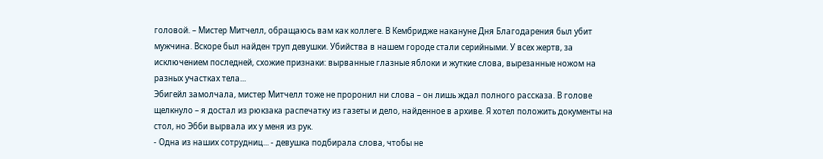головой. – Мистер Митчелл, обращаюсь вам как коллеге. В Кембридже накануне Дня Благодарения был убит мужчина. Вскоре был найден труп девушки. Убийства в нашем городе стали серийными. У всех жертв, за исключением последней, схожие признаки: вырванные глазные яблоки и жуткие слова, вырезанные ножом на разных участках тела...
Эбигейл замолчала, мистер Митчелл тоже не проронил ни слова – он лишь ждал полного рассказа. В голове щелкнуло – я достал из рюкзака распечатку из газеты и дело, найденное в архиве. Я хотел положить документы на стол, но Эбби вырвала их у меня из рук.
- Одна из наших сотрудниц... - девушка подбирала слова, чтобы не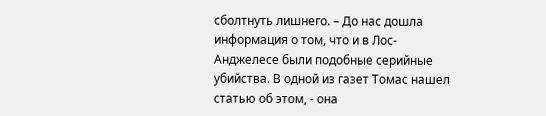сболтнуть лишнего. – До нас дошла информация о том, что и в Лос-Анджелесе были подобные серийные убийства. В одной из газет Томас нашел статью об этом, - она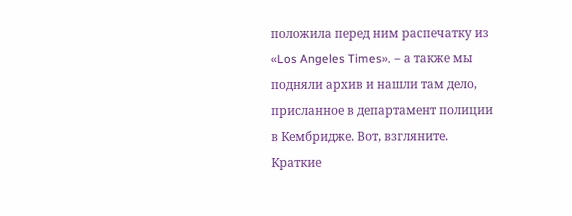положила перед ним распечатку из «Los Angeles Times». – а также мы подняли архив и нашли там дело, присланное в департамент полиции в Кембридже. Вот, взгляните. Краткие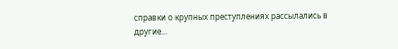справки о крупных преступлениях рассылались в другие...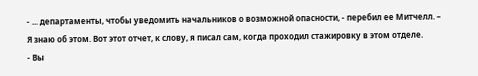- ... департаменты, чтобы уведомить начальников о возможной опасности, - перебил ее Митчелл. – Я знаю об этом. Вот этот отчет, к слову, я писал сам, когда проходил стажировку в этом отделе.
- Вы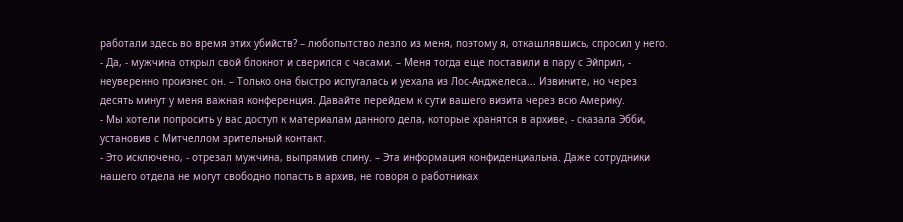работали здесь во время этих убийств? – любопытство лезло из меня, поэтому я, откашлявшись, спросил у него.
- Да, - мужчина открыл свой блокнот и сверился с часами. – Меня тогда еще поставили в пару с Эйприл, - неуверенно произнес он. – Только она быстро испугалась и уехала из Лос-Анджелеса... Извините, но через десять минут у меня важная конференция. Давайте перейдем к сути вашего визита через всю Америку.
- Мы хотели попросить у вас доступ к материалам данного дела, которые хранятся в архиве, - сказала Эбби, установив с Митчеллом зрительный контакт.
- Это исключено, - отрезал мужчина, выпрямив спину. – Эта информация конфиденциальна. Даже сотрудники нашего отдела не могут свободно попасть в архив, не говоря о работниках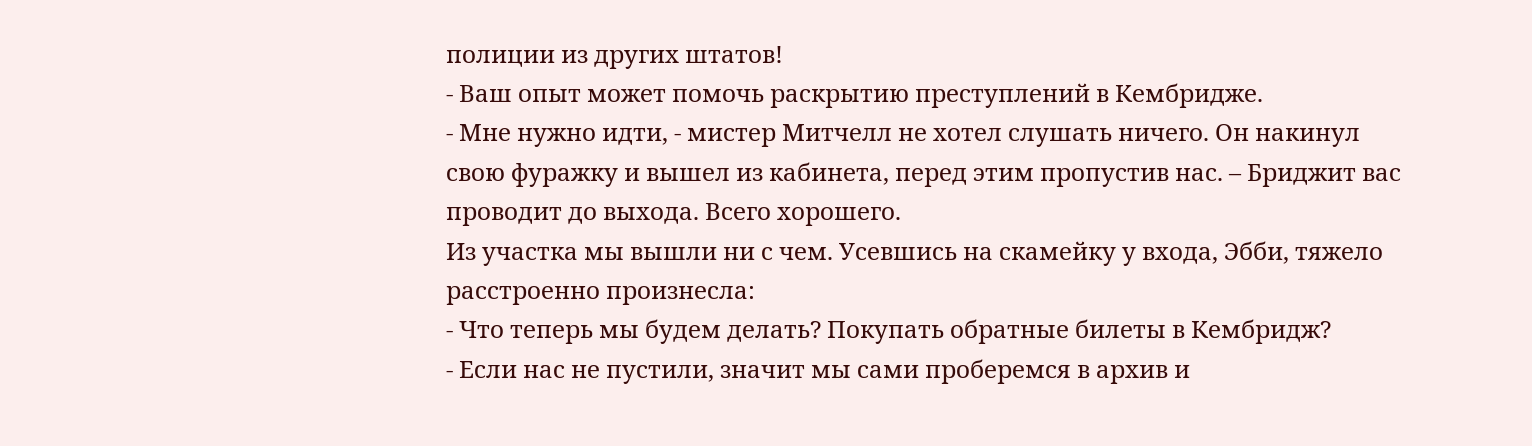полиции из других штатов!
- Ваш опыт может помочь раскрытию преступлений в Кембридже.
- Мне нужно идти, - мистер Митчелл не хотел слушать ничего. Он накинул свою фуражку и вышел из кабинета, перед этим пропустив нас. – Бриджит вас проводит до выхода. Всего хорошего.
Из участка мы вышли ни с чем. Усевшись на скамейку у входа, Эбби, тяжело расстроенно произнесла:
- Что теперь мы будем делать? Покупать обратные билеты в Кембридж?
- Если нас не пустили, значит мы сами проберемся в архив и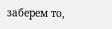заберем то,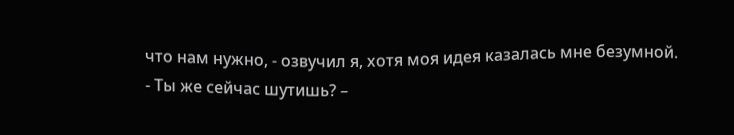что нам нужно, - озвучил я, хотя моя идея казалась мне безумной.
- Ты же сейчас шутишь? –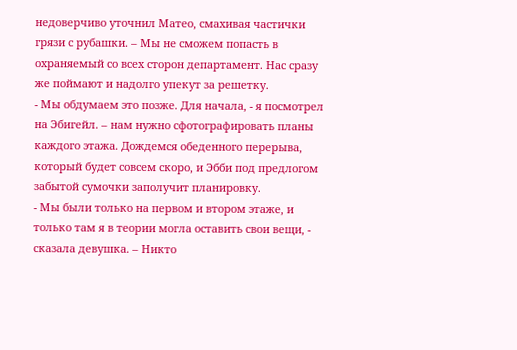недоверчиво уточнил Матео, смахивая частички грязи с рубашки. – Мы не сможем попасть в охраняемый со всех сторон департамент. Нас сразу же поймают и надолго упекут за решетку.
- Мы обдумаем это позже. Для начала, - я посмотрел на Эбигейл. – нам нужно сфотографировать планы каждого этажа. Дождемся обеденного перерыва, который будет совсем скоро, и Эбби под предлогом забытой сумочки заполучит планировку.
- Мы были только на первом и втором этаже, и только там я в теории могла оставить свои вещи, - сказала девушка. – Никто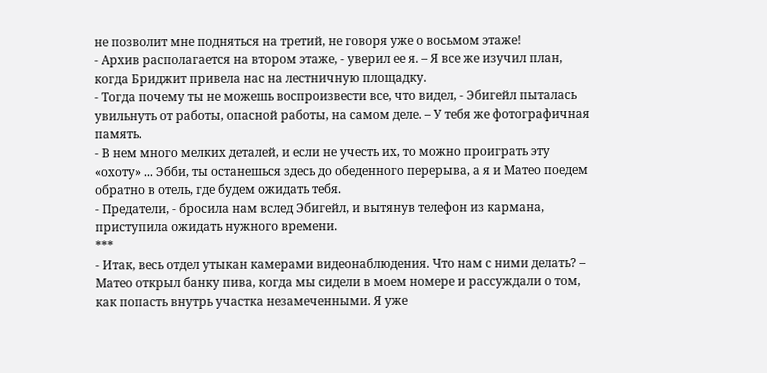не позволит мне подняться на третий, не говоря уже о восьмом этаже!
- Архив располагается на втором этаже, - уверил ее я. – Я все же изучил план, когда Бриджит привела нас на лестничную площадку.
- Тогда почему ты не можешь воспроизвести все, что видел, - Эбигейл пыталась увильнуть от работы, опасной работы, на самом деле. – У тебя же фотографичная память.
- В нем много мелких деталей, и если не учесть их, то можно проиграть эту «охоту» ... Эбби, ты останешься здесь до обеденного перерыва, а я и Матео поедем обратно в отель, где будем ожидать тебя.
- Предатели, - бросила нам вслед Эбигейл, и вытянув телефон из кармана, приступила ожидать нужного времени.
***
- Итак, весь отдел утыкан камерами видеонаблюдения. Что нам с ними делать? – Матео открыл банку пива, когда мы сидели в моем номере и рассуждали о том, как попасть внутрь участка незамеченными. Я уже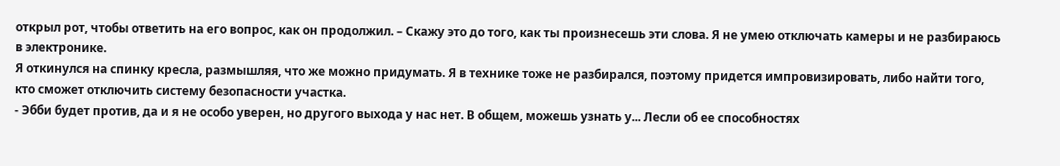открыл рот, чтобы ответить на его вопрос, как он продолжил. – Скажу это до того, как ты произнесешь эти слова. Я не умею отключать камеры и не разбираюсь в электронике.
Я откинулся на спинку кресла, размышляя, что же можно придумать. Я в технике тоже не разбирался, поэтому придется импровизировать, либо найти того, кто сможет отключить систему безопасности участка.
- Эбби будет против, да и я не особо уверен, но другого выхода у нас нет. В общем, можешь узнать у... Лесли об ее способностях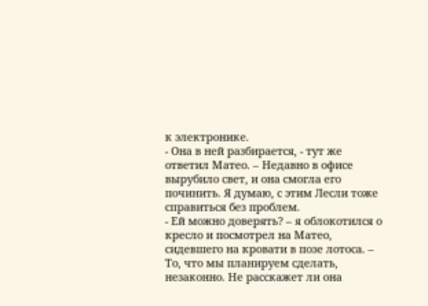к электронике.
- Она в ней разбирается, - тут же ответил Матео. – Недавно в офисе вырубило свет, и она смогла его починить. Я думаю, с этим Лесли тоже справиться без проблем.
- Ей можно доверять? – я облокотился о кресло и посмотрел на Матео, сидевшего на кровати в позе лотоса. – То, что мы планируем сделать, незаконно. Не расскажет ли она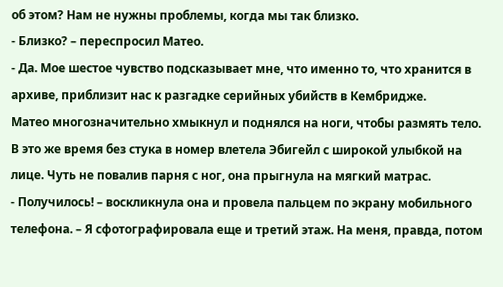об этом? Нам не нужны проблемы, когда мы так близко.
- Близко? – переспросил Матео.
- Да. Мое шестое чувство подсказывает мне, что именно то, что хранится в архиве, приблизит нас к разгадке серийных убийств в Кембридже.
Матео многозначительно хмыкнул и поднялся на ноги, чтобы размять тело. В это же время без стука в номер влетела Эбигейл с широкой улыбкой на лице. Чуть не повалив парня с ног, она прыгнула на мягкий матрас.
- Получилось! – воскликнула она и провела пальцем по экрану мобильного телефона. – Я сфотографировала еще и третий этаж. На меня, правда, потом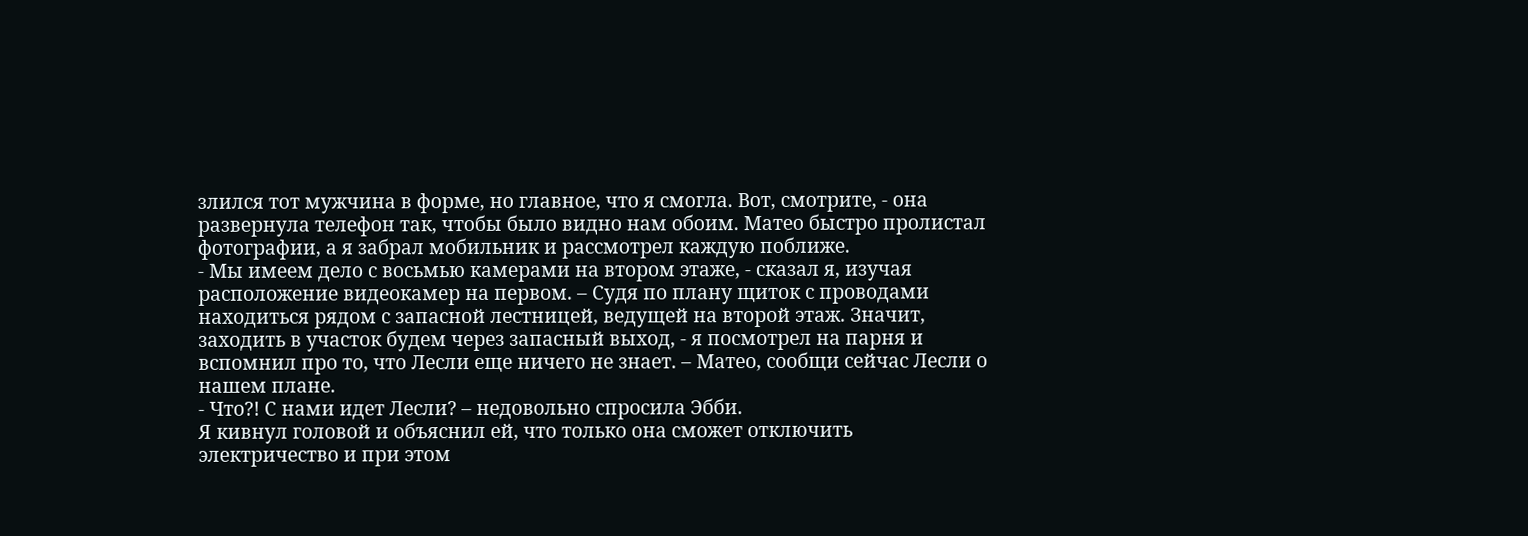злился тот мужчина в форме, но главное, что я смогла. Вот, смотрите, - она развернула телефон так, чтобы было видно нам обоим. Матео быстро пролистал фотографии, а я забрал мобильник и рассмотрел каждую поближе.
- Мы имеем дело с восьмью камерами на втором этаже, - сказал я, изучая расположение видеокамер на первом. – Судя по плану щиток с проводами находиться рядом с запасной лестницей, ведущей на второй этаж. Значит, заходить в участок будем через запасный выход, - я посмотрел на парня и вспомнил про то, что Лесли еще ничего не знает. – Матео, сообщи сейчас Лесли о нашем плане.
- Что?! С нами идет Лесли? – недовольно спросила Эбби.
Я кивнул головой и объяснил ей, что только она сможет отключить электричество и при этом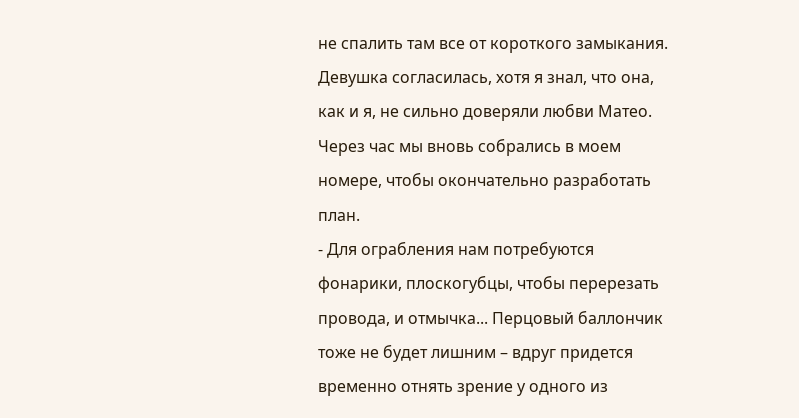не спалить там все от короткого замыкания. Девушка согласилась, хотя я знал, что она, как и я, не сильно доверяли любви Матео.
Через час мы вновь собрались в моем номере, чтобы окончательно разработать план.
- Для ограбления нам потребуются фонарики, плоскогубцы, чтобы перерезать провода, и отмычка... Перцовый баллончик тоже не будет лишним – вдруг придется временно отнять зрение у одного из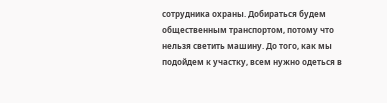сотрудника охраны. Добираться будем общественным транспортом, потому что нельзя светить машину. До того, как мы подойдем к участку, всем нужно одеться в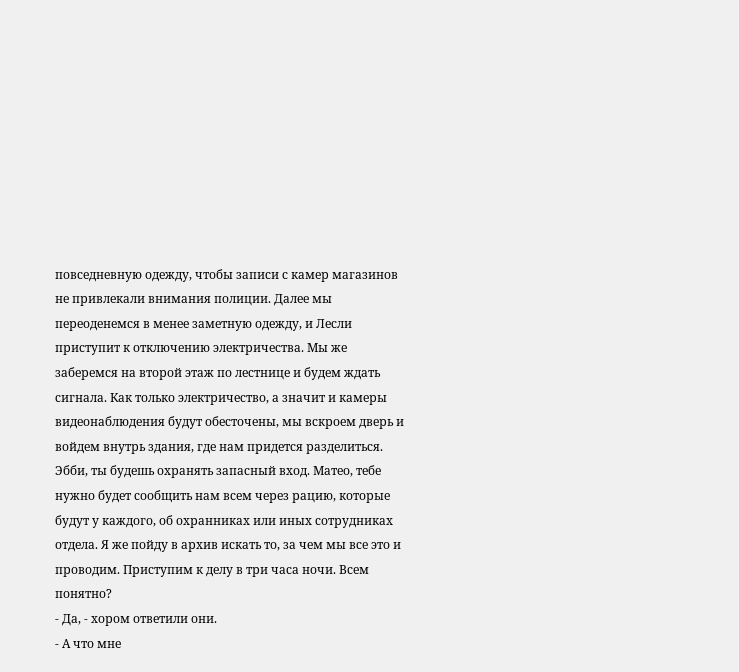повседневную одежду, чтобы записи с камер магазинов не привлекали внимания полиции. Далее мы переоденемся в менее заметную одежду, и Лесли приступит к отключению электричества. Мы же заберемся на второй этаж по лестнице и будем ждать сигнала. Как только электричество, а значит и камеры видеонаблюдения будут обесточены, мы вскроем дверь и войдем внутрь здания, где нам придется разделиться. Эбби, ты будешь охранять запасный вход. Матео, тебе нужно будет сообщить нам всем через рацию, которые будут у каждого, об охранниках или иных сотрудниках отдела. Я же пойду в архив искать то, за чем мы все это и проводим. Приступим к делу в три часа ночи. Всем понятно?
- Да, - хором ответили они.
- А что мне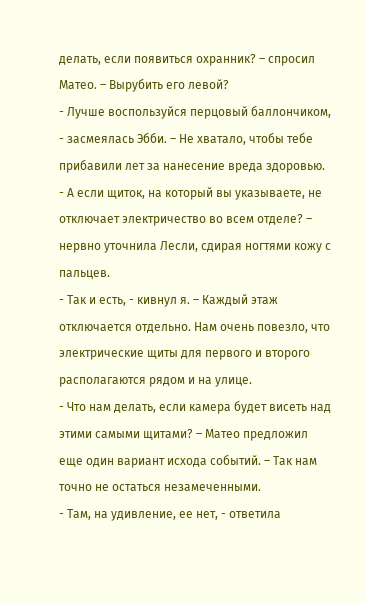делать, если появиться охранник? – спросил Матео. – Вырубить его левой?
- Лучше воспользуйся перцовый баллончиком, - засмеялась Эбби. – Не хватало, чтобы тебе прибавили лет за нанесение вреда здоровью.
- А если щиток, на который вы указываете, не отключает электричество во всем отделе? – нервно уточнила Лесли, сдирая ногтями кожу с пальцев.
- Так и есть, - кивнул я. – Каждый этаж отключается отдельно. Нам очень повезло, что электрические щиты для первого и второго располагаются рядом и на улице.
- Что нам делать, если камера будет висеть над этими самыми щитами? – Матео предложил еще один вариант исхода событий. – Так нам точно не остаться незамеченными.
- Там, на удивление, ее нет, - ответила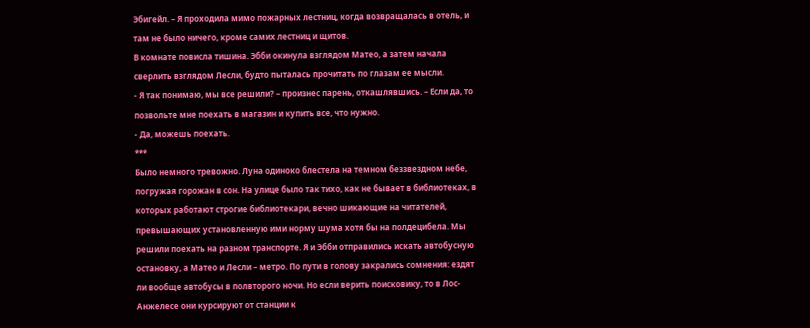Эбигейл. – Я проходила мимо пожарных лестниц, когда возвращалась в отель, и там не было ничего, кроме самих лестниц и щитов.
В комнате повисла тишина. Эбби окинула взглядом Матео, а затем начала сверлить взглядом Лесли, будто пыталась прочитать по глазам ее мысли.
- Я так понимаю, мы все решили? – произнес парень, откашлявшись. – Если да, то позвольте мне поехать в магазин и купить все, что нужно.
- Да, можешь поехать.
***
Было немного тревожно. Луна одиноко блестела на темном беззвездном небе, погружая горожан в сон. На улице было так тихо, как не бывает в библиотеках, в которых работают строгие библиотекари, вечно шикающие на читателей, превышающих установленную ими норму шума хотя бы на полдецибела. Мы решили поехать на разном транспорте. Я и Эбби отправились искать автобусную остановку, а Матео и Лесли – метро. По пути в голову закрались сомнения: ездят ли вообще автобусы в полвторого ночи. Но если верить поисковику, то в Лос-Анжелесе они курсируют от станции к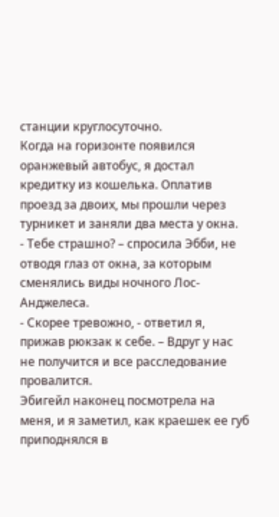станции круглосуточно.
Когда на горизонте появился оранжевый автобус, я достал кредитку из кошелька. Оплатив проезд за двоих, мы прошли через турникет и заняли два места у окна.
- Тебе страшно? – спросила Эбби, не отводя глаз от окна, за которым сменялись виды ночного Лос-Анджелеса.
- Скорее тревожно, - ответил я, прижав рюкзак к себе. – Вдруг у нас не получится и все расследование провалится.
Эбигейл наконец посмотрела на меня, и я заметил, как краешек ее губ приподнялся в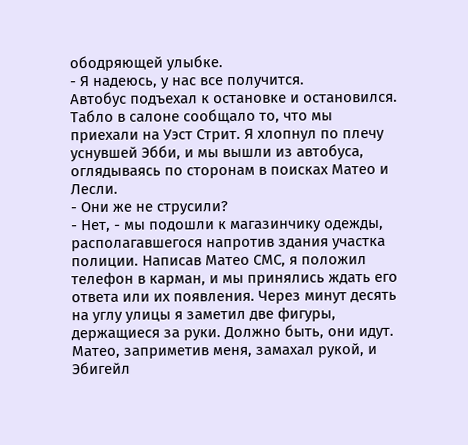ободряющей улыбке.
- Я надеюсь, у нас все получится.
Автобус подъехал к остановке и остановился. Табло в салоне сообщало то, что мы приехали на Уэст Стрит. Я хлопнул по плечу уснувшей Эбби, и мы вышли из автобуса, оглядываясь по сторонам в поисках Матео и Лесли.
- Они же не струсили?
- Нет, - мы подошли к магазинчику одежды, располагавшегося напротив здания участка полиции. Написав Матео СМС, я положил телефон в карман, и мы принялись ждать его ответа или их появления. Через минут десять на углу улицы я заметил две фигуры, держащиеся за руки. Должно быть, они идут. Матео, заприметив меня, замахал рукой, и Эбигейл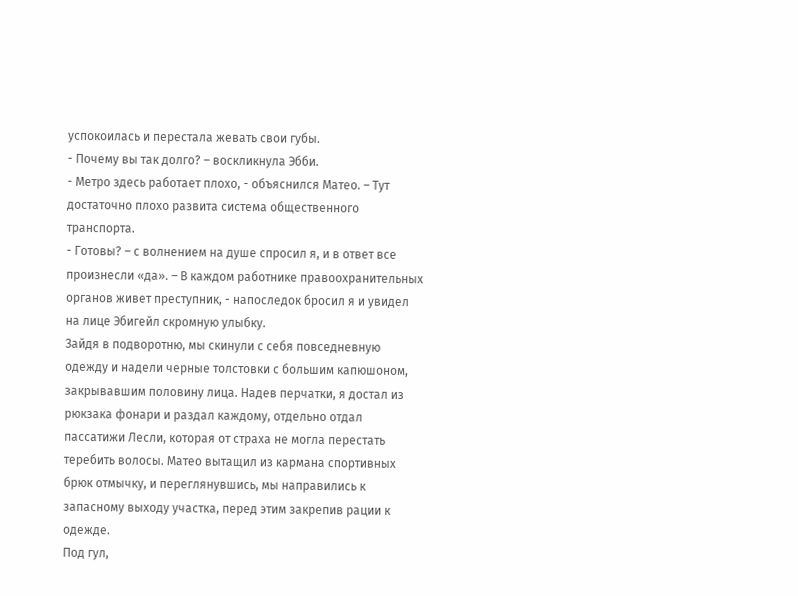успокоилась и перестала жевать свои губы.
- Почему вы так долго? – воскликнула Эбби.
- Метро здесь работает плохо, - объяснился Матео. – Тут достаточно плохо развита система общественного транспорта.
- Готовы? – с волнением на душе спросил я, и в ответ все произнесли «да». – В каждом работнике правоохранительных органов живет преступник, - напоследок бросил я и увидел на лице Эбигейл скромную улыбку.
Зайдя в подворотню, мы скинули с себя повседневную одежду и надели черные толстовки с большим капюшоном, закрывавшим половину лица. Надев перчатки, я достал из рюкзака фонари и раздал каждому, отдельно отдал пассатижи Лесли, которая от страха не могла перестать теребить волосы. Матео вытащил из кармана спортивных брюк отмычку, и переглянувшись, мы направились к запасному выходу участка, перед этим закрепив рации к одежде.
Под гул,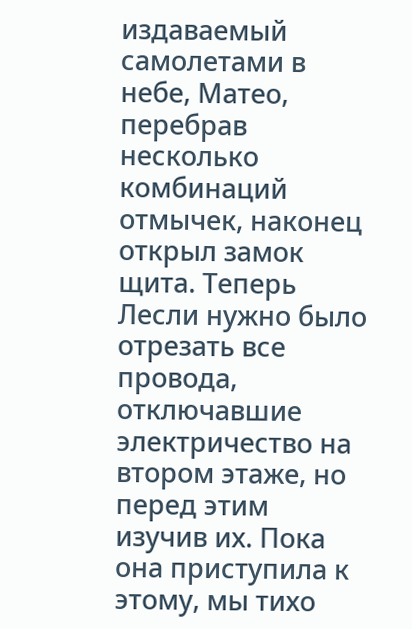издаваемый самолетами в небе, Матео, перебрав несколько комбинаций отмычек, наконец открыл замок щита. Теперь Лесли нужно было отрезать все провода, отключавшие электричество на втором этаже, но перед этим изучив их. Пока она приступила к этому, мы тихо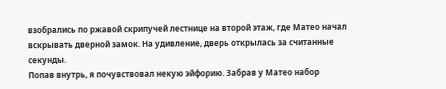взобрались по ржавой скрипучей лестнице на второй этаж, где Матео начал вскрывать дверной замок. На удивление, дверь открылась за считанные секунды.
Попав внутрь, я почувствовал некую эйфорию. Забрав у Матео набор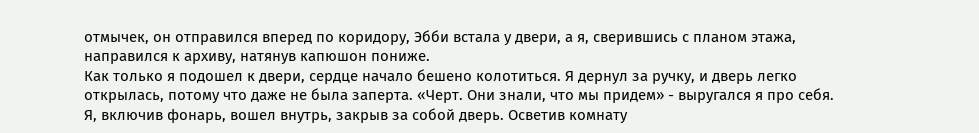отмычек, он отправился вперед по коридору, Эбби встала у двери, а я, сверившись с планом этажа, направился к архиву, натянув капюшон пониже.
Как только я подошел к двери, сердце начало бешено колотиться. Я дернул за ручку, и дверь легко открылась, потому что даже не была заперта. «Черт. Они знали, что мы придем» - выругался я про себя.
Я, включив фонарь, вошел внутрь, закрыв за собой дверь. Осветив комнату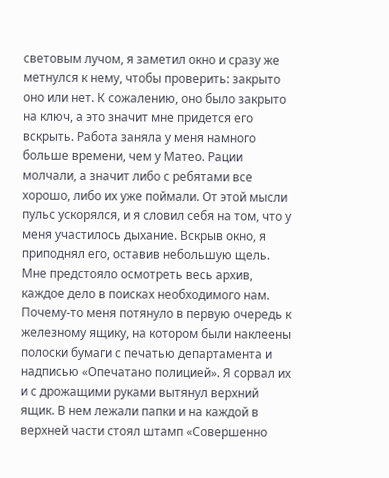световым лучом, я заметил окно и сразу же метнулся к нему, чтобы проверить: закрыто оно или нет. К сожалению, оно было закрыто на ключ, а это значит мне придется его вскрыть. Работа заняла у меня намного больше времени, чем у Матео. Рации молчали, а значит либо с ребятами все хорошо, либо их уже поймали. От этой мысли пульс ускорялся, и я словил себя на том, что у меня участилось дыхание. Вскрыв окно, я приподнял его, оставив небольшую щель.
Мне предстояло осмотреть весь архив, каждое дело в поисках необходимого нам. Почему-то меня потянуло в первую очередь к железному ящику, на котором были наклеены полоски бумаги с печатью департамента и надписью «Опечатано полицией». Я сорвал их и с дрожащими руками вытянул верхний ящик. В нем лежали папки и на каждой в верхней части стоял штамп «Совершенно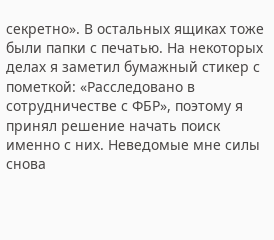секретно». В остальных ящиках тоже были папки с печатью. На некоторых делах я заметил бумажный стикер с пометкой: «Расследовано в сотрудничестве с ФБР», поэтому я принял решение начать поиск именно с них. Неведомые мне силы снова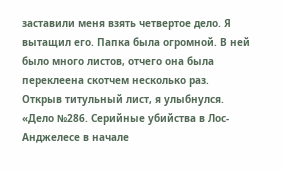заставили меня взять четвертое дело. Я вытащил его. Папка была огромной. В ней было много листов, отчего она была переклеена скотчем несколько раз. Открыв титульный лист, я улыбнулся. «Дело №286. Серийные убийства в Лос-Анджелесе в начале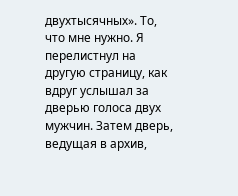двухтысячных». То, что мне нужно. Я перелистнул на другую страницу, как вдруг услышал за дверью голоса двух мужчин. Затем дверь, ведущая в архив,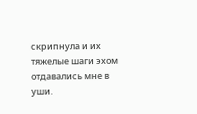скрипнула и их тяжелые шаги эхом отдавались мне в уши.